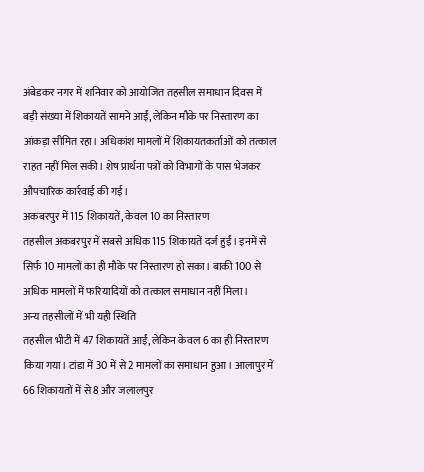अंबेडकर नगर में शनिवार को आयोजित तहसील समाधान दिवस में बड़ी संख्या में शिकायतें सामने आईं, लेकिन मौके पर निस्तारण का आंकड़ा सीमित रहा। अधिकांश मामलों में शिकायतकर्ताओं को तत्काल राहत नहीं मिल सकी। शेष प्रार्थना पत्रों को विभागों के पास भेजकर औपचारिक कार्रवाई की गई।
अकबरपुर में 115 शिकायतें, केवल 10 का निस्तारण
तहसील अकबरपुर में सबसे अधिक 115 शिकायतें दर्ज हुईं। इनमें से सिर्फ 10 मामलों का ही मौके पर निस्तारण हो सका। बाकी 100 से अधिक मामलों में फरियादियों को तत्काल समाधान नहीं मिला।
अन्य तहसीलों में भी यही स्थिति
तहसील भीटी में 47 शिकायतें आईं, लेकिन केवल 6 का ही निस्तारण किया गया। टांडा में 30 में से 2 मामलों का समाधान हुआ। आलापुर में 66 शिकायतों में से 8 और जलालपुर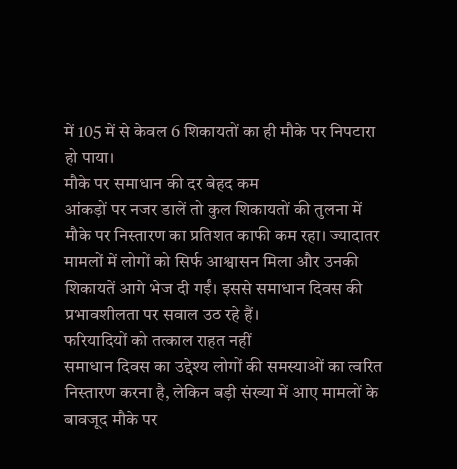में 105 में से केवल 6 शिकायतों का ही मौके पर निपटारा हो पाया।
मौके पर समाधान की दर बेहद कम
आंकड़ों पर नजर डालें तो कुल शिकायतों की तुलना में मौके पर निस्तारण का प्रतिशत काफी कम रहा। ज्यादातर मामलों में लोगों को सिर्फ आश्वासन मिला और उनकी शिकायतें आगे भेज दी गईं। इससे समाधान दिवस की प्रभावशीलता पर सवाल उठ रहे हैं।
फरियादियों को तत्काल राहत नहीं
समाधान दिवस का उद्देश्य लोगों की समस्याओं का त्वरित निस्तारण करना है, लेकिन बड़ी संख्या में आए मामलों के बावजूद मौके पर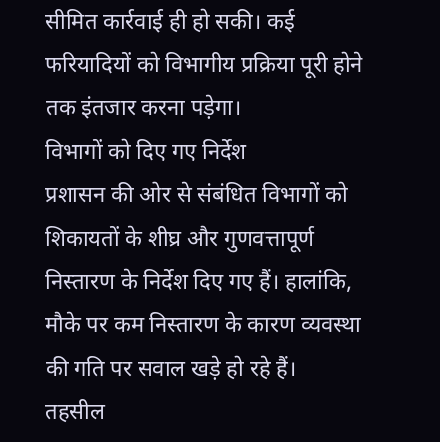सीमित कार्रवाई ही हो सकी। कई फरियादियों को विभागीय प्रक्रिया पूरी होने तक इंतजार करना पड़ेगा।
विभागों को दिए गए निर्देश
प्रशासन की ओर से संबंधित विभागों को शिकायतों के शीघ्र और गुणवत्तापूर्ण निस्तारण के निर्देश दिए गए हैं। हालांकि, मौके पर कम निस्तारण के कारण व्यवस्था की गति पर सवाल खड़े हो रहे हैं।
तहसील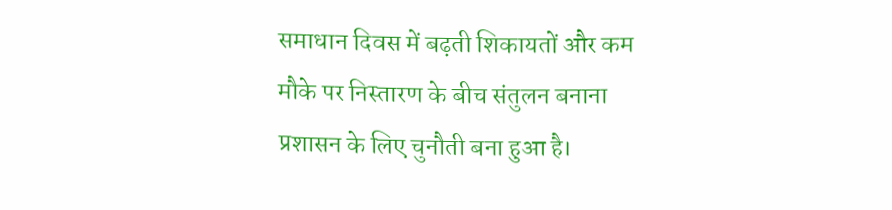समाधान दिवस में बढ़ती शिकायतों और कम मौके पर निस्तारण के बीच संतुलन बनाना प्रशासन के लिए चुनौती बना हुआ है।